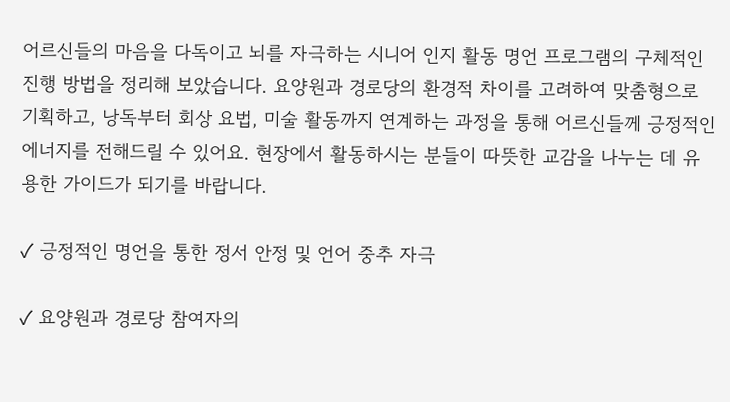어르신들의 마음을 다독이고 뇌를 자극하는 시니어 인지 활동 명언 프로그램의 구체적인 진행 방법을 정리해 보았습니다. 요양원과 경로당의 환경적 차이를 고려하여 맞춤형으로 기획하고, 낭독부터 회상 요법, 미술 활동까지 연계하는 과정을 통해 어르신들께 긍정적인 에너지를 전해드릴 수 있어요. 현장에서 활동하시는 분들이 따뜻한 교감을 나누는 데 유용한 가이드가 되기를 바랍니다.

✓ 긍정적인 명언을 통한 정서 안정 및 언어 중추 자극

✓ 요양원과 경로당 참여자의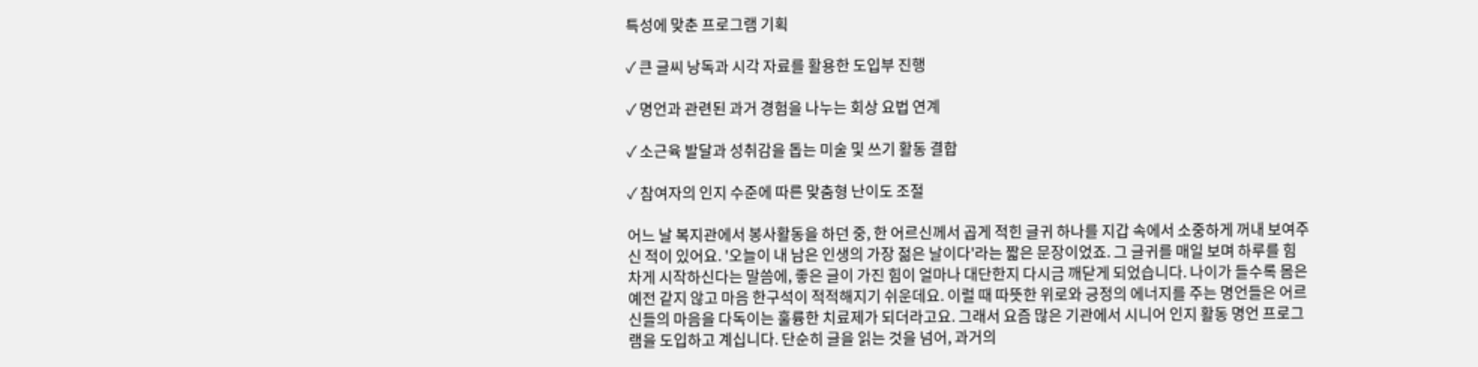특성에 맞춘 프로그램 기획

✓ 큰 글씨 낭독과 시각 자료를 활용한 도입부 진행

✓ 명언과 관련된 과거 경험을 나누는 회상 요법 연계

✓ 소근육 발달과 성취감을 돕는 미술 및 쓰기 활동 결합

✓ 참여자의 인지 수준에 따른 맞춤형 난이도 조절

어느 날 복지관에서 봉사활동을 하던 중, 한 어르신께서 곱게 적힌 글귀 하나를 지갑 속에서 소중하게 꺼내 보여주신 적이 있어요. '오늘이 내 남은 인생의 가장 젊은 날이다'라는 짧은 문장이었죠. 그 글귀를 매일 보며 하루를 힘차게 시작하신다는 말씀에, 좋은 글이 가진 힘이 얼마나 대단한지 다시금 깨닫게 되었습니다. 나이가 들수록 몸은 예전 같지 않고 마음 한구석이 적적해지기 쉬운데요. 이럴 때 따뜻한 위로와 긍정의 에너지를 주는 명언들은 어르신들의 마음을 다독이는 훌륭한 치료제가 되더라고요. 그래서 요즘 많은 기관에서 시니어 인지 활동 명언 프로그램을 도입하고 계십니다. 단순히 글을 읽는 것을 넘어, 과거의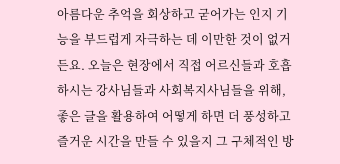아름다운 추억을 회상하고 굳어가는 인지 기능을 부드럽게 자극하는 데 이만한 것이 없거든요. 오늘은 현장에서 직접 어르신들과 호흡하시는 강사님들과 사회복지사님들을 위해, 좋은 글을 활용하여 어떻게 하면 더 풍성하고 즐거운 시간을 만들 수 있을지 그 구체적인 방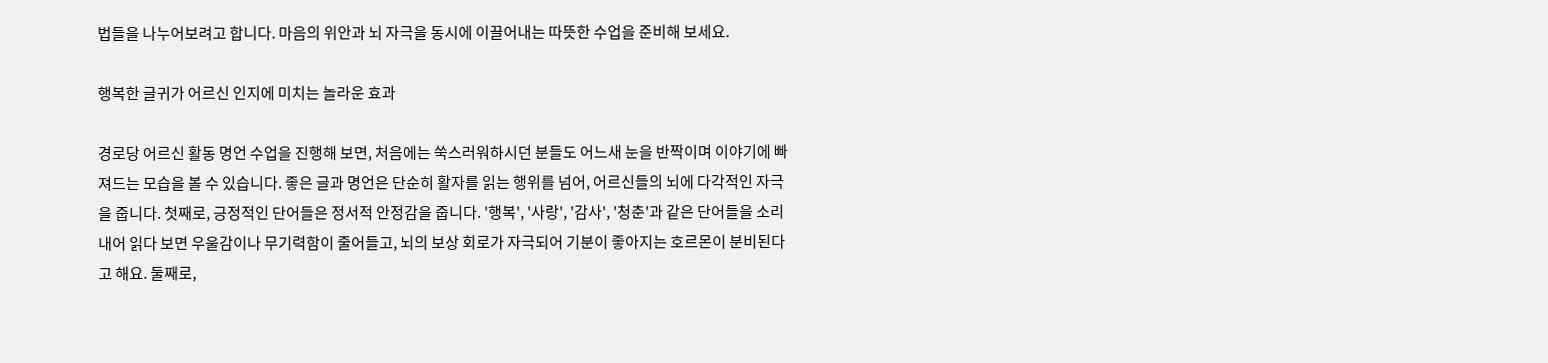법들을 나누어보려고 합니다. 마음의 위안과 뇌 자극을 동시에 이끌어내는 따뜻한 수업을 준비해 보세요.

행복한 글귀가 어르신 인지에 미치는 놀라운 효과

경로당 어르신 활동 명언 수업을 진행해 보면, 처음에는 쑥스러워하시던 분들도 어느새 눈을 반짝이며 이야기에 빠져드는 모습을 볼 수 있습니다. 좋은 글과 명언은 단순히 활자를 읽는 행위를 넘어, 어르신들의 뇌에 다각적인 자극을 줍니다. 첫째로, 긍정적인 단어들은 정서적 안정감을 줍니다. '행복', '사랑', '감사', '청춘'과 같은 단어들을 소리 내어 읽다 보면 우울감이나 무기력함이 줄어들고, 뇌의 보상 회로가 자극되어 기분이 좋아지는 호르몬이 분비된다고 해요. 둘째로,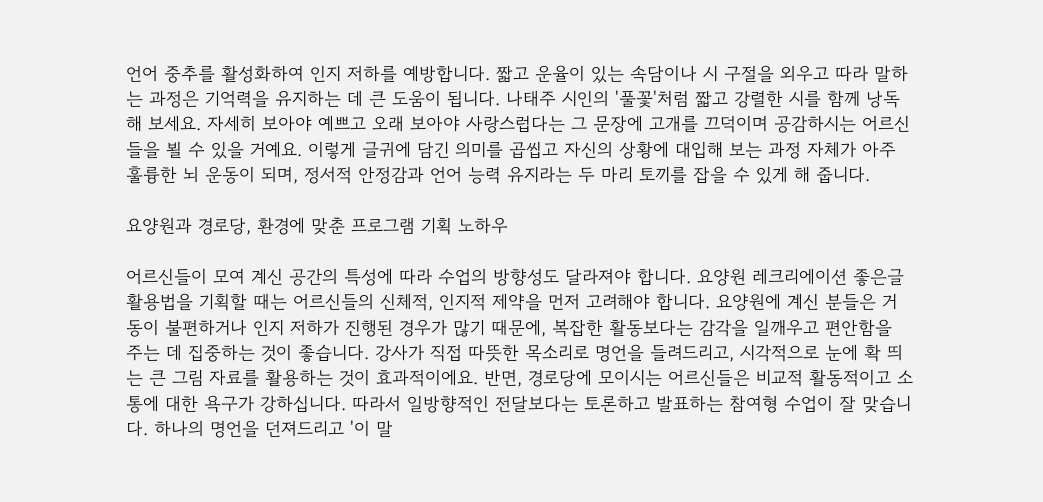언어 중추를 활성화하여 인지 저하를 예방합니다. 짧고 운율이 있는 속담이나 시 구절을 외우고 따라 말하는 과정은 기억력을 유지하는 데 큰 도움이 됩니다. 나태주 시인의 '풀꽃'처럼 짧고 강렬한 시를 함께 낭독해 보세요. 자세히 보아야 예쁘고 오래 보아야 사랑스럽다는 그 문장에 고개를 끄덕이며 공감하시는 어르신들을 뵐 수 있을 거예요. 이렇게 글귀에 담긴 의미를 곱씹고 자신의 상황에 대입해 보는 과정 자체가 아주 훌륭한 뇌 운동이 되며, 정서적 안정감과 언어 능력 유지라는 두 마리 토끼를 잡을 수 있게 해 줍니다.

요양원과 경로당, 환경에 맞춘 프로그램 기획 노하우

어르신들이 모여 계신 공간의 특성에 따라 수업의 방향성도 달라져야 합니다. 요양원 레크리에이션 좋은글 활용법을 기획할 때는 어르신들의 신체적, 인지적 제약을 먼저 고려해야 합니다. 요양원에 계신 분들은 거동이 불편하거나 인지 저하가 진행된 경우가 많기 때문에, 복잡한 활동보다는 감각을 일깨우고 편안함을 주는 데 집중하는 것이 좋습니다. 강사가 직접 따뜻한 목소리로 명언을 들려드리고, 시각적으로 눈에 확 띄는 큰 그림 자료를 활용하는 것이 효과적이에요. 반면, 경로당에 모이시는 어르신들은 비교적 활동적이고 소통에 대한 욕구가 강하십니다. 따라서 일방향적인 전달보다는 토론하고 발표하는 참여형 수업이 잘 맞습니다. 하나의 명언을 던져드리고 '이 말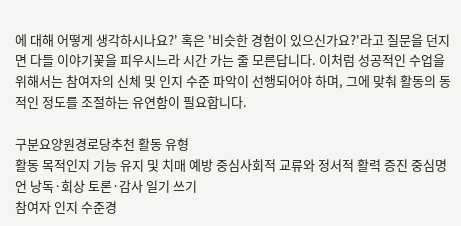에 대해 어떻게 생각하시나요?' 혹은 '비슷한 경험이 있으신가요?'라고 질문을 던지면 다들 이야기꽃을 피우시느라 시간 가는 줄 모른답니다. 이처럼 성공적인 수업을 위해서는 참여자의 신체 및 인지 수준 파악이 선행되어야 하며, 그에 맞춰 활동의 동적인 정도를 조절하는 유연함이 필요합니다.

구분요양원경로당추천 활동 유형
활동 목적인지 기능 유지 및 치매 예방 중심사회적 교류와 정서적 활력 증진 중심명언 낭독·회상 토론·감사 일기 쓰기
참여자 인지 수준경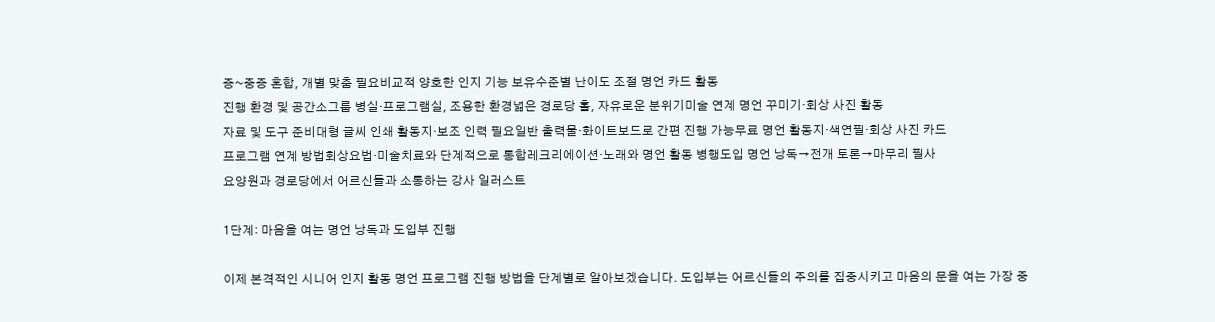증~중증 혼합, 개별 맞춤 필요비교적 양호한 인지 기능 보유수준별 난이도 조절 명언 카드 활동
진행 환경 및 공간소그룹 병실·프로그램실, 조용한 환경넓은 경로당 홀, 자유로운 분위기미술 연계 명언 꾸미기·회상 사진 활동
자료 및 도구 준비대형 글씨 인쇄 활동지·보조 인력 필요일반 출력물·화이트보드로 간편 진행 가능무료 명언 활동지·색연필·회상 사진 카드
프로그램 연계 방법회상요법·미술치료와 단계적으로 통합레크리에이션·노래와 명언 활동 병행도입 명언 낭독→전개 토론→마무리 필사
요양원과 경로당에서 어르신들과 소통하는 강사 일러스트

1단계: 마음을 여는 명언 낭독과 도입부 진행

이제 본격적인 시니어 인지 활동 명언 프로그램 진행 방법을 단계별로 알아보겠습니다. 도입부는 어르신들의 주의를 집중시키고 마음의 문을 여는 가장 중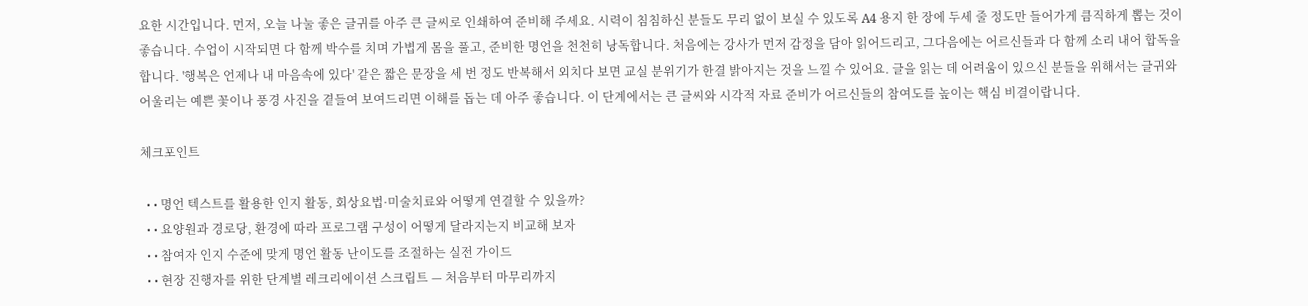요한 시간입니다. 먼저, 오늘 나눌 좋은 글귀를 아주 큰 글씨로 인쇄하여 준비해 주세요. 시력이 침침하신 분들도 무리 없이 보실 수 있도록 A4 용지 한 장에 두세 줄 정도만 들어가게 큼직하게 뽑는 것이 좋습니다. 수업이 시작되면 다 함께 박수를 치며 가볍게 몸을 풀고, 준비한 명언을 천천히 낭독합니다. 처음에는 강사가 먼저 감정을 담아 읽어드리고, 그다음에는 어르신들과 다 함께 소리 내어 합독을 합니다. '행복은 언제나 내 마음속에 있다' 같은 짧은 문장을 세 번 정도 반복해서 외치다 보면 교실 분위기가 한결 밝아지는 것을 느낄 수 있어요. 글을 읽는 데 어려움이 있으신 분들을 위해서는 글귀와 어울리는 예쁜 꽃이나 풍경 사진을 곁들여 보여드리면 이해를 돕는 데 아주 좋습니다. 이 단계에서는 큰 글씨와 시각적 자료 준비가 어르신들의 참여도를 높이는 핵심 비결이랍니다.

체크포인트

  • • 명언 텍스트를 활용한 인지 활동, 회상요법·미술치료와 어떻게 연결할 수 있을까?
  • • 요양원과 경로당, 환경에 따라 프로그램 구성이 어떻게 달라지는지 비교해 보자
  • • 참여자 인지 수준에 맞게 명언 활동 난이도를 조절하는 실전 가이드
  • • 현장 진행자를 위한 단계별 레크리에이션 스크립트 — 처음부터 마무리까지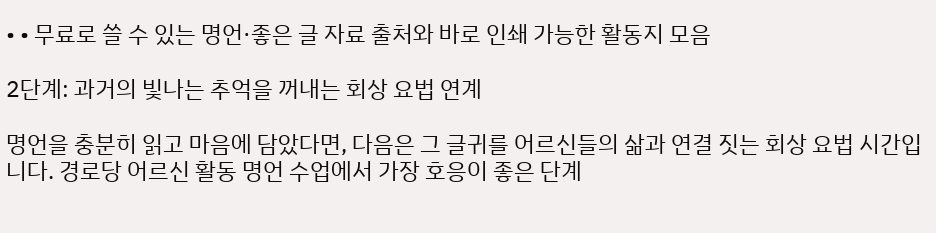• • 무료로 쓸 수 있는 명언·좋은 글 자료 출처와 바로 인쇄 가능한 활동지 모음

2단계: 과거의 빛나는 추억을 꺼내는 회상 요법 연계

명언을 충분히 읽고 마음에 담았다면, 다음은 그 글귀를 어르신들의 삶과 연결 짓는 회상 요법 시간입니다. 경로당 어르신 활동 명언 수업에서 가장 호응이 좋은 단계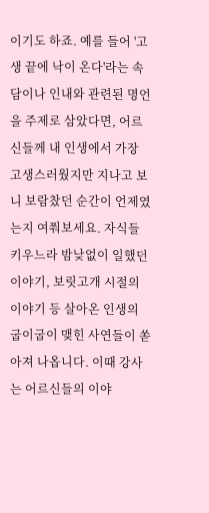이기도 하죠. 예를 들어 '고생 끝에 낙이 온다'라는 속담이나 인내와 관련된 명언을 주제로 삼았다면, 어르신들께 내 인생에서 가장 고생스러웠지만 지나고 보니 보람찼던 순간이 언제였는지 여쭤보세요. 자식들 키우느라 밤낮없이 일했던 이야기, 보릿고개 시절의 이야기 등 살아온 인생의 굽이굽이 맺힌 사연들이 쏟아져 나옵니다. 이때 강사는 어르신들의 이야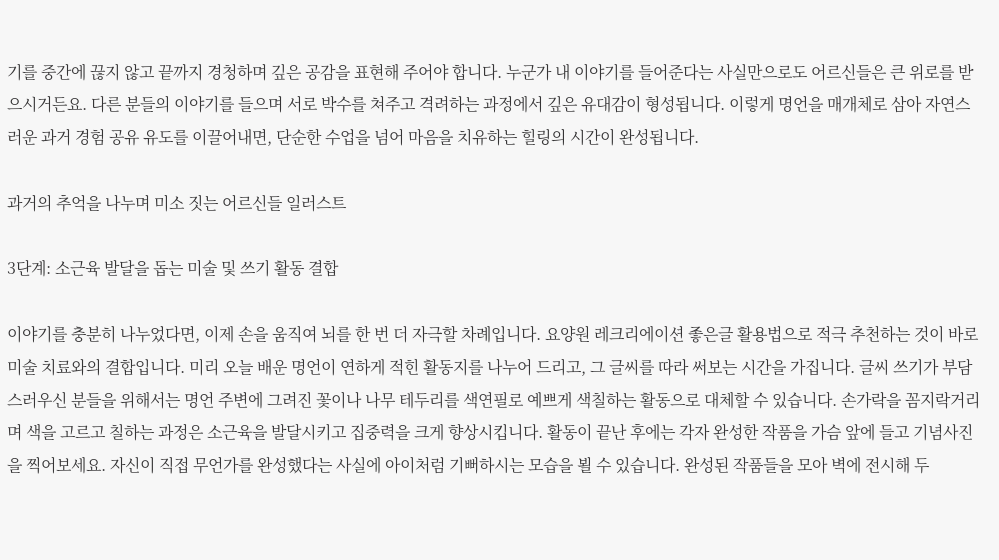기를 중간에 끊지 않고 끝까지 경청하며 깊은 공감을 표현해 주어야 합니다. 누군가 내 이야기를 들어준다는 사실만으로도 어르신들은 큰 위로를 받으시거든요. 다른 분들의 이야기를 들으며 서로 박수를 쳐주고 격려하는 과정에서 깊은 유대감이 형성됩니다. 이렇게 명언을 매개체로 삼아 자연스러운 과거 경험 공유 유도를 이끌어내면, 단순한 수업을 넘어 마음을 치유하는 힐링의 시간이 완성됩니다.

과거의 추억을 나누며 미소 짓는 어르신들 일러스트

3단계: 소근육 발달을 돕는 미술 및 쓰기 활동 결합

이야기를 충분히 나누었다면, 이제 손을 움직여 뇌를 한 번 더 자극할 차례입니다. 요양원 레크리에이션 좋은글 활용법으로 적극 추천하는 것이 바로 미술 치료와의 결합입니다. 미리 오늘 배운 명언이 연하게 적힌 활동지를 나누어 드리고, 그 글씨를 따라 써보는 시간을 가집니다. 글씨 쓰기가 부담스러우신 분들을 위해서는 명언 주변에 그려진 꽃이나 나무 테두리를 색연필로 예쁘게 색칠하는 활동으로 대체할 수 있습니다. 손가락을 꼼지락거리며 색을 고르고 칠하는 과정은 소근육을 발달시키고 집중력을 크게 향상시킵니다. 활동이 끝난 후에는 각자 완성한 작품을 가슴 앞에 들고 기념사진을 찍어보세요. 자신이 직접 무언가를 완성했다는 사실에 아이처럼 기뻐하시는 모습을 뵐 수 있습니다. 완성된 작품들을 모아 벽에 전시해 두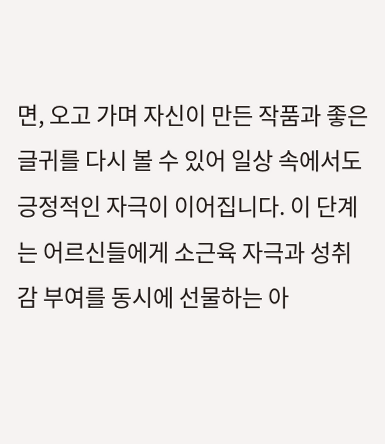면, 오고 가며 자신이 만든 작품과 좋은 글귀를 다시 볼 수 있어 일상 속에서도 긍정적인 자극이 이어집니다. 이 단계는 어르신들에게 소근육 자극과 성취감 부여를 동시에 선물하는 아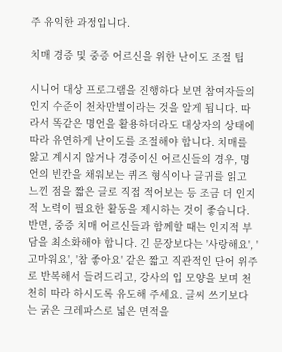주 유익한 과정입니다.

치매 경증 및 중증 어르신을 위한 난이도 조절 팁

시니어 대상 프로그램을 진행하다 보면 참여자들의 인지 수준이 천차만별이라는 것을 알게 됩니다. 따라서 똑같은 명언을 활용하더라도 대상자의 상태에 따라 유연하게 난이도를 조절해야 합니다. 치매를 앓고 계시지 않거나 경증이신 어르신들의 경우, 명언의 빈칸을 채워보는 퀴즈 형식이나 글귀를 읽고 느낀 점을 짧은 글로 직접 적어보는 등 조금 더 인지적 노력이 필요한 활동을 제시하는 것이 좋습니다. 반면, 중증 치매 어르신들과 함께할 때는 인지적 부담을 최소화해야 합니다. 긴 문장보다는 '사랑해요', '고마워요', '참 좋아요' 같은 짧고 직관적인 단어 위주로 반복해서 들려드리고, 강사의 입 모양을 보며 천천히 따라 하시도록 유도해 주세요. 글씨 쓰기보다는 굵은 크레파스로 넓은 면적을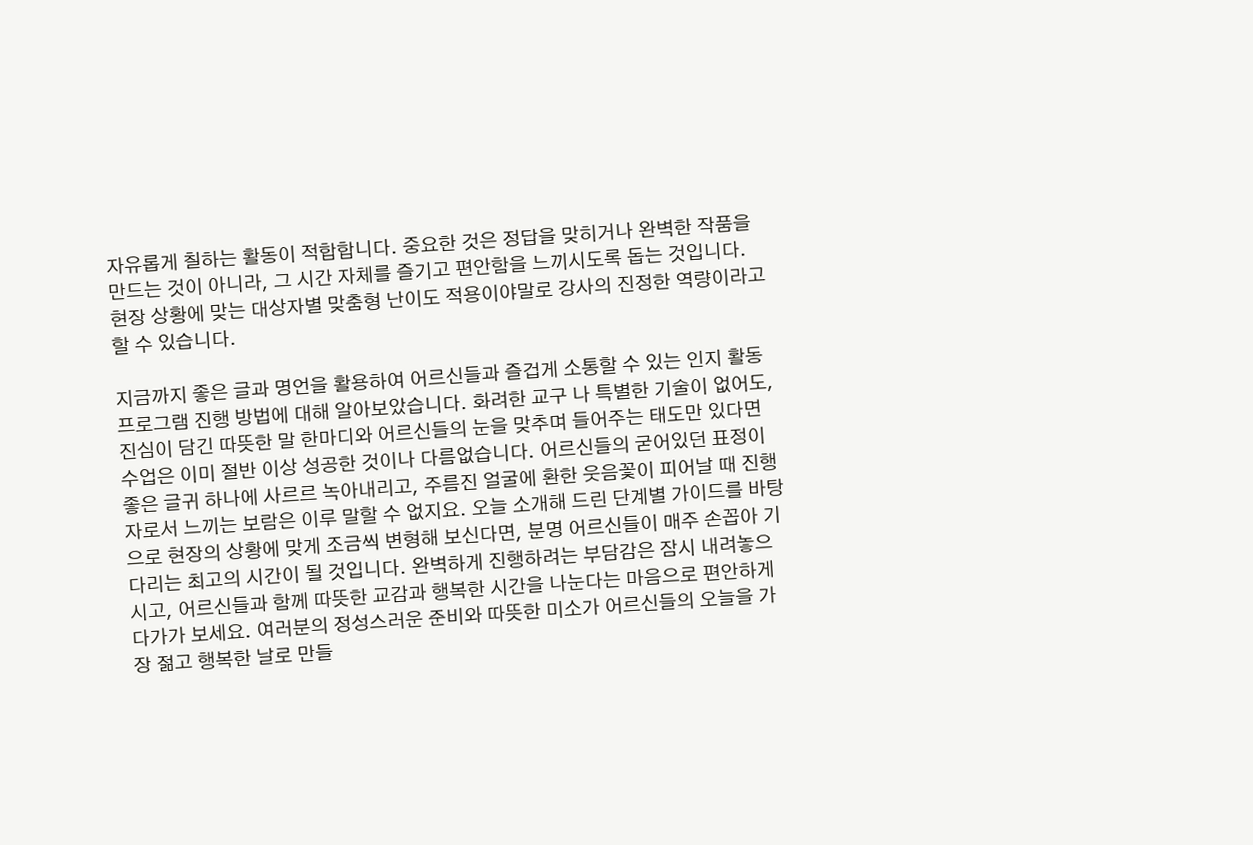자유롭게 칠하는 활동이 적합합니다. 중요한 것은 정답을 맞히거나 완벽한 작품을 만드는 것이 아니라, 그 시간 자체를 즐기고 편안함을 느끼시도록 돕는 것입니다. 현장 상황에 맞는 대상자별 맞춤형 난이도 적용이야말로 강사의 진정한 역량이라고 할 수 있습니다.

지금까지 좋은 글과 명언을 활용하여 어르신들과 즐겁게 소통할 수 있는 인지 활동 프로그램 진행 방법에 대해 알아보았습니다. 화려한 교구 나 특별한 기술이 없어도, 진심이 담긴 따뜻한 말 한마디와 어르신들의 눈을 맞추며 들어주는 태도만 있다면 수업은 이미 절반 이상 성공한 것이나 다름없습니다. 어르신들의 굳어있던 표정이 좋은 글귀 하나에 사르르 녹아내리고, 주름진 얼굴에 환한 웃음꽃이 피어날 때 진행자로서 느끼는 보람은 이루 말할 수 없지요. 오늘 소개해 드린 단계별 가이드를 바탕으로 현장의 상황에 맞게 조금씩 변형해 보신다면, 분명 어르신들이 매주 손꼽아 기다리는 최고의 시간이 될 것입니다. 완벽하게 진행하려는 부담감은 잠시 내려놓으시고, 어르신들과 함께 따뜻한 교감과 행복한 시간을 나눈다는 마음으로 편안하게 다가가 보세요. 여러분의 정성스러운 준비와 따뜻한 미소가 어르신들의 오늘을 가장 젊고 행복한 날로 만들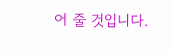어 줄 것입니다.